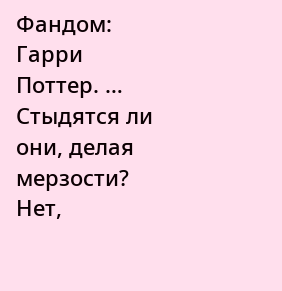Фандом: Гарри Поттер. … Стыдятся ли они, делая мерзости? Нет,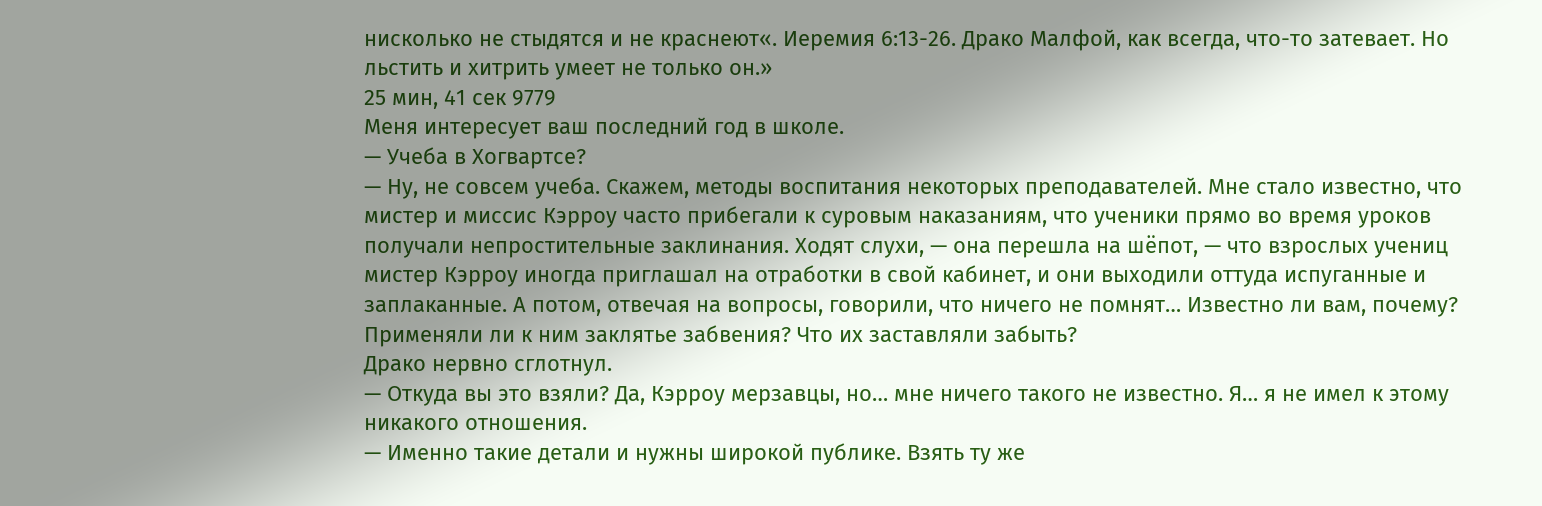нисколько не стыдятся и не краснеют«. Иеремия 6:13-26. Драко Малфой, как всегда, что-то затевает. Но льстить и хитрить умеет не только он.»
25 мин, 41 сек 9779
Меня интересует ваш последний год в школе.
— Учеба в Хогвартсе?
— Ну, не совсем учеба. Скажем, методы воспитания некоторых преподавателей. Мне стало известно, что мистер и миссис Кэрроу часто прибегали к суровым наказаниям, что ученики прямо во время уроков получали непростительные заклинания. Ходят слухи, — она перешла на шёпот, — что взрослых учениц мистер Кэрроу иногда приглашал на отработки в свой кабинет, и они выходили оттуда испуганные и заплаканные. А потом, отвечая на вопросы, говорили, что ничего не помнят… Известно ли вам, почему? Применяли ли к ним заклятье забвения? Что их заставляли забыть?
Драко нервно сглотнул.
— Откуда вы это взяли? Да, Кэрроу мерзавцы, но… мне ничего такого не известно. Я… я не имел к этому никакого отношения.
— Именно такие детали и нужны широкой публике. Взять ту же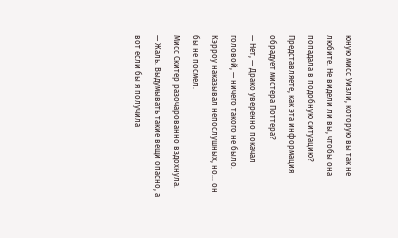юную мисс Уизли, которую вы так не любите. Не видели ли вы, чтобы она попадала в подобную ситуацию? Представляете, как эта информация обрадует мистера Поттера?
— Нет, — Драко уверенно покачал головой, — ничего такого не было. Кэрроу наказывал непослушных, но… он бы не посмел.
Мисс Скитер разочарованно вздохнула.
— Жаль. Выдумывать такие вещи опасно, а вот если бы я получила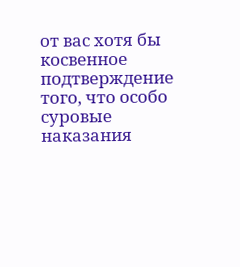от вас хотя бы косвенное подтверждение того, что особо суровые наказания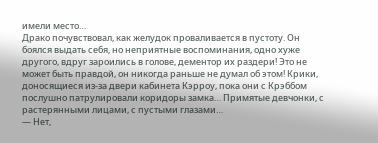имели место…
Драко почувствовал, как желудок проваливается в пустоту. Он боялся выдать себя, но неприятные воспоминания, одно хуже другого, вдруг зароились в голове, дементор их раздери! Это не может быть правдой, он никогда раньше не думал об этом! Крики, доносящиеся из-за двери кабинета Кэрроу, пока они с Крэббом послушно патрулировали коридоры замка… Примятые девчонки, с растерянными лицами, с пустыми глазами…
— Нет,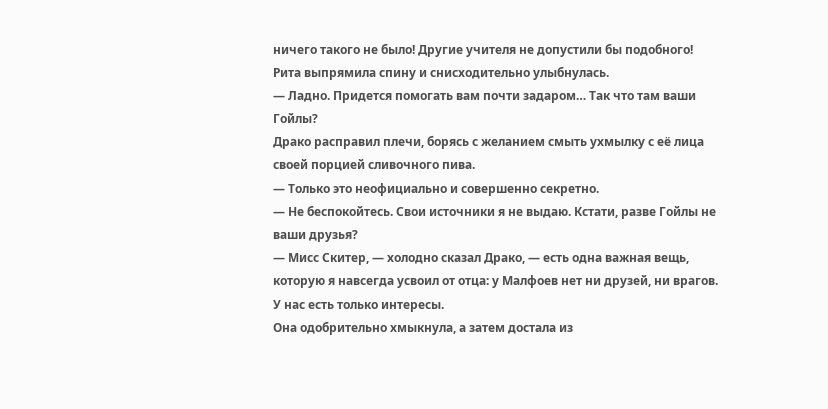ничего такого не было! Другие учителя не допустили бы подобного!
Рита выпрямила спину и снисходительно улыбнулась.
— Ладно. Придется помогать вам почти задаром… Так что там ваши Гойлы?
Драко расправил плечи, борясь с желанием смыть ухмылку с её лица своей порцией сливочного пива.
— Только это неофициально и совершенно секретно.
— Не беспокойтесь. Свои источники я не выдаю. Кстати, разве Гойлы не ваши друзья?
— Мисс Скитер, — холодно сказал Драко, — есть одна важная вещь, которую я навсегда усвоил от отца: у Малфоев нет ни друзей, ни врагов. У нас есть только интересы.
Она одобрительно хмыкнула, а затем достала из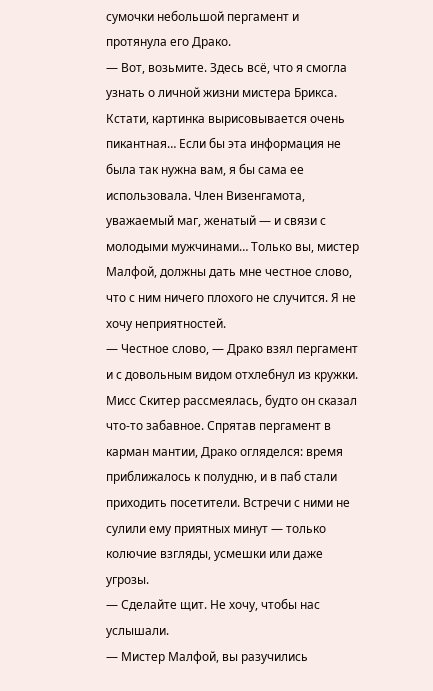сумочки небольшой пергамент и протянула его Драко.
— Вот, возьмите. Здесь всё, что я смогла узнать о личной жизни мистера Брикса. Кстати, картинка вырисовывается очень пикантная… Если бы эта информация не была так нужна вам, я бы сама ее использовала. Член Визенгамота, уважаемый маг, женатый — и связи с молодыми мужчинами… Только вы, мистер Малфой, должны дать мне честное слово, что с ним ничего плохого не случится. Я не хочу неприятностей.
— Честное слово, — Драко взял пергамент и с довольным видом отхлебнул из кружки. Мисс Скитер рассмеялась, будто он сказал что-то забавное. Спрятав пергамент в карман мантии, Драко огляделся: время приближалось к полудню, и в паб стали приходить посетители. Встречи с ними не сулили ему приятных минут — только колючие взгляды, усмешки или даже угрозы.
— Сделайте щит. Не хочу, чтобы нас услышали.
— Мистер Малфой, вы разучились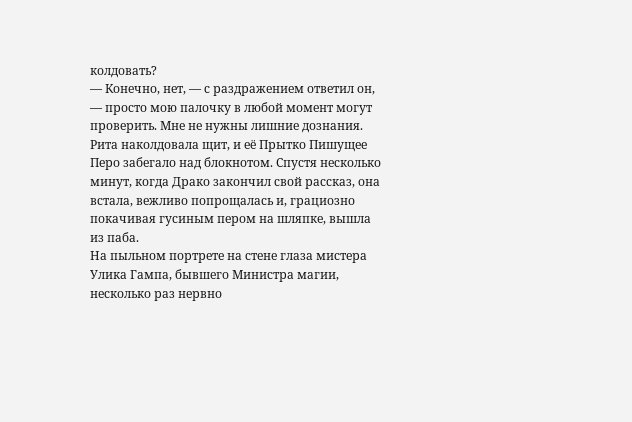колдовать?
— Конечно, нет, — с раздражением ответил он, — просто мою палочку в любой момент могут проверить. Мне не нужны лишние дознания.
Рита наколдовала щит, и её Прытко Пишущее Перо забегало над блокнотом. Спустя несколько минут, когда Драко закончил свой рассказ, она встала, вежливо попрощалась и, грациозно покачивая гусиным пером на шляпке, вышла из паба.
На пыльном портрете на стене глаза мистера Улика Гампа, бывшего Министра магии, несколько раз нервно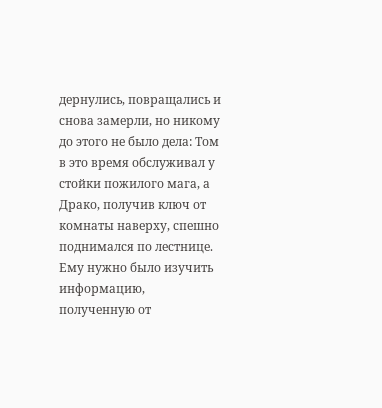дернулись, повращались и снова замерли, но никому до этого не было дела: Том в это время обслуживал у стойки пожилого мага, а Драко, получив ключ от комнаты наверху, спешно поднимался по лестнице. Ему нужно было изучить информацию, полученную от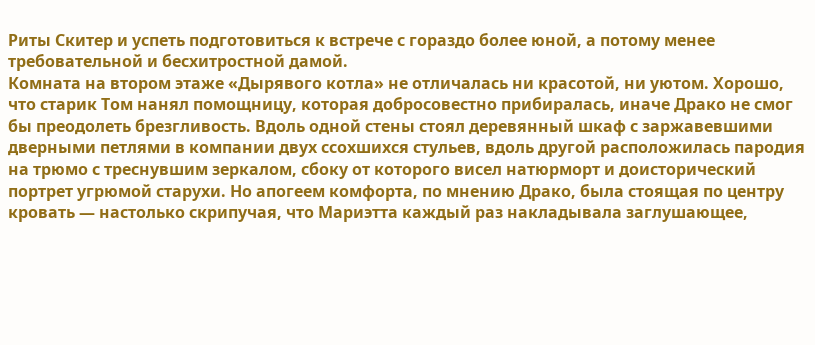Риты Скитер и успеть подготовиться к встрече с гораздо более юной, а потому менее требовательной и бесхитростной дамой.
Комната на втором этаже «Дырявого котла» не отличалась ни красотой, ни уютом. Хорошо, что старик Том нанял помощницу, которая добросовестно прибиралась, иначе Драко не смог бы преодолеть брезгливость. Вдоль одной стены стоял деревянный шкаф с заржавевшими дверными петлями в компании двух ссохшихся стульев, вдоль другой расположилась пародия на трюмо с треснувшим зеркалом, сбоку от которого висел натюрморт и доисторический портрет угрюмой старухи. Но апогеем комфорта, по мнению Драко, была стоящая по центру кровать — настолько скрипучая, что Мариэтта каждый раз накладывала заглушающее,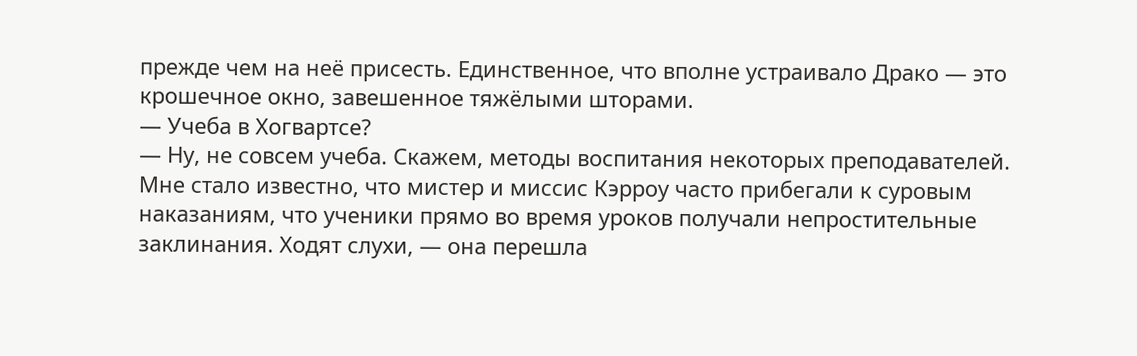прежде чем на неё присесть. Единственное, что вполне устраивало Драко — это крошечное окно, завешенное тяжёлыми шторами.
— Учеба в Хогвартсе?
— Ну, не совсем учеба. Скажем, методы воспитания некоторых преподавателей. Мне стало известно, что мистер и миссис Кэрроу часто прибегали к суровым наказаниям, что ученики прямо во время уроков получали непростительные заклинания. Ходят слухи, — она перешла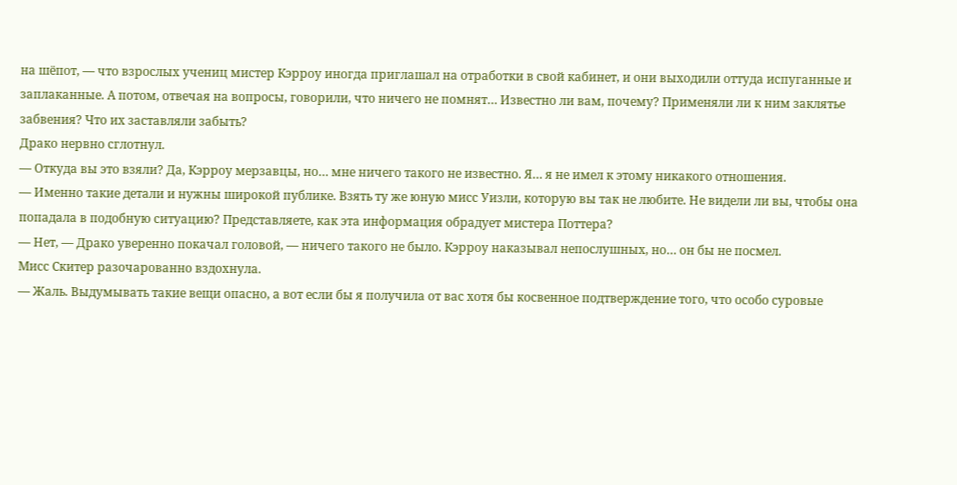на шёпот, — что взрослых учениц мистер Кэрроу иногда приглашал на отработки в свой кабинет, и они выходили оттуда испуганные и заплаканные. А потом, отвечая на вопросы, говорили, что ничего не помнят… Известно ли вам, почему? Применяли ли к ним заклятье забвения? Что их заставляли забыть?
Драко нервно сглотнул.
— Откуда вы это взяли? Да, Кэрроу мерзавцы, но… мне ничего такого не известно. Я… я не имел к этому никакого отношения.
— Именно такие детали и нужны широкой публике. Взять ту же юную мисс Уизли, которую вы так не любите. Не видели ли вы, чтобы она попадала в подобную ситуацию? Представляете, как эта информация обрадует мистера Поттера?
— Нет, — Драко уверенно покачал головой, — ничего такого не было. Кэрроу наказывал непослушных, но… он бы не посмел.
Мисс Скитер разочарованно вздохнула.
— Жаль. Выдумывать такие вещи опасно, а вот если бы я получила от вас хотя бы косвенное подтверждение того, что особо суровые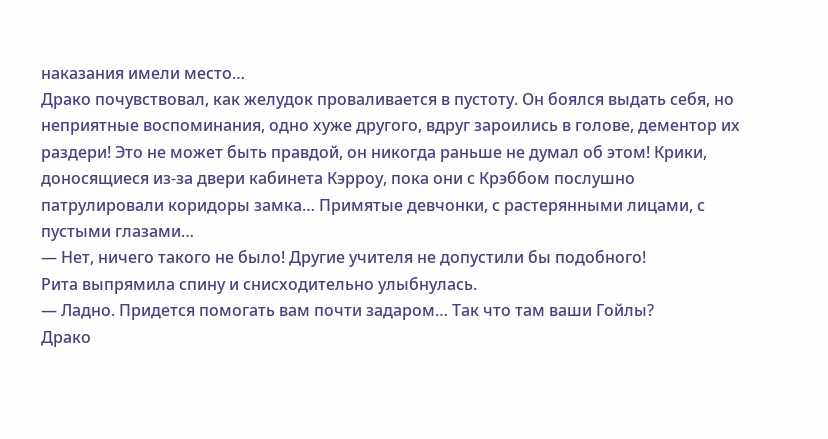наказания имели место…
Драко почувствовал, как желудок проваливается в пустоту. Он боялся выдать себя, но неприятные воспоминания, одно хуже другого, вдруг зароились в голове, дементор их раздери! Это не может быть правдой, он никогда раньше не думал об этом! Крики, доносящиеся из-за двери кабинета Кэрроу, пока они с Крэббом послушно патрулировали коридоры замка… Примятые девчонки, с растерянными лицами, с пустыми глазами…
— Нет, ничего такого не было! Другие учителя не допустили бы подобного!
Рита выпрямила спину и снисходительно улыбнулась.
— Ладно. Придется помогать вам почти задаром… Так что там ваши Гойлы?
Драко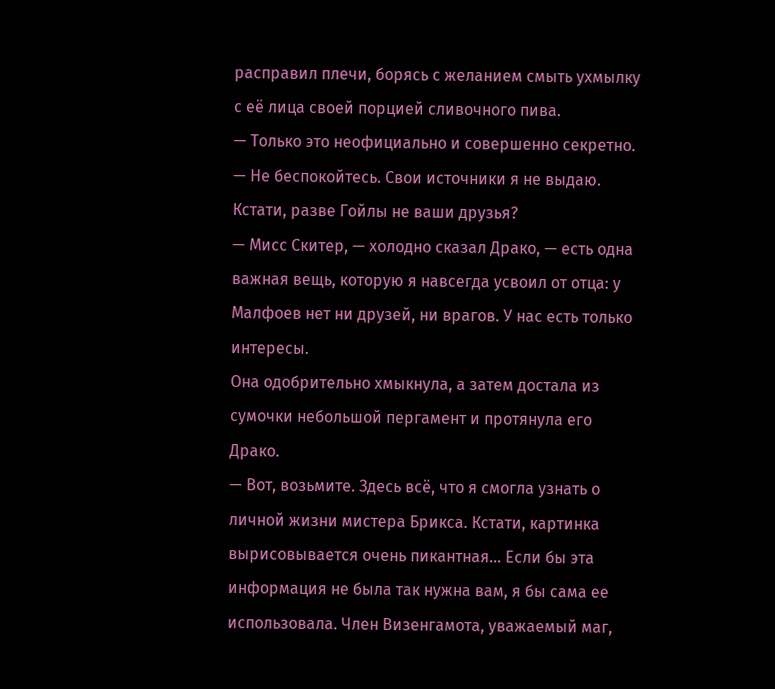расправил плечи, борясь с желанием смыть ухмылку с её лица своей порцией сливочного пива.
— Только это неофициально и совершенно секретно.
— Не беспокойтесь. Свои источники я не выдаю. Кстати, разве Гойлы не ваши друзья?
— Мисс Скитер, — холодно сказал Драко, — есть одна важная вещь, которую я навсегда усвоил от отца: у Малфоев нет ни друзей, ни врагов. У нас есть только интересы.
Она одобрительно хмыкнула, а затем достала из сумочки небольшой пергамент и протянула его Драко.
— Вот, возьмите. Здесь всё, что я смогла узнать о личной жизни мистера Брикса. Кстати, картинка вырисовывается очень пикантная… Если бы эта информация не была так нужна вам, я бы сама ее использовала. Член Визенгамота, уважаемый маг,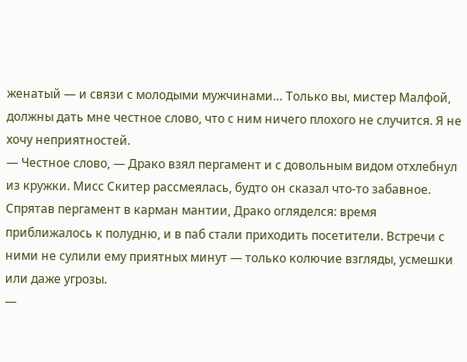женатый — и связи с молодыми мужчинами… Только вы, мистер Малфой, должны дать мне честное слово, что с ним ничего плохого не случится. Я не хочу неприятностей.
— Честное слово, — Драко взял пергамент и с довольным видом отхлебнул из кружки. Мисс Скитер рассмеялась, будто он сказал что-то забавное. Спрятав пергамент в карман мантии, Драко огляделся: время приближалось к полудню, и в паб стали приходить посетители. Встречи с ними не сулили ему приятных минут — только колючие взгляды, усмешки или даже угрозы.
—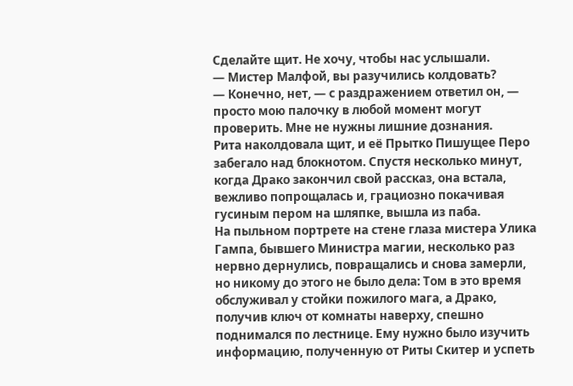Сделайте щит. Не хочу, чтобы нас услышали.
— Мистер Малфой, вы разучились колдовать?
— Конечно, нет, — с раздражением ответил он, — просто мою палочку в любой момент могут проверить. Мне не нужны лишние дознания.
Рита наколдовала щит, и её Прытко Пишущее Перо забегало над блокнотом. Спустя несколько минут, когда Драко закончил свой рассказ, она встала, вежливо попрощалась и, грациозно покачивая гусиным пером на шляпке, вышла из паба.
На пыльном портрете на стене глаза мистера Улика Гампа, бывшего Министра магии, несколько раз нервно дернулись, повращались и снова замерли, но никому до этого не было дела: Том в это время обслуживал у стойки пожилого мага, а Драко, получив ключ от комнаты наверху, спешно поднимался по лестнице. Ему нужно было изучить информацию, полученную от Риты Скитер и успеть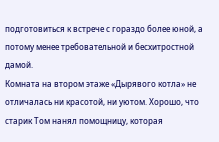подготовиться к встрече с гораздо более юной, а потому менее требовательной и бесхитростной дамой.
Комната на втором этаже «Дырявого котла» не отличалась ни красотой, ни уютом. Хорошо, что старик Том нанял помощницу, которая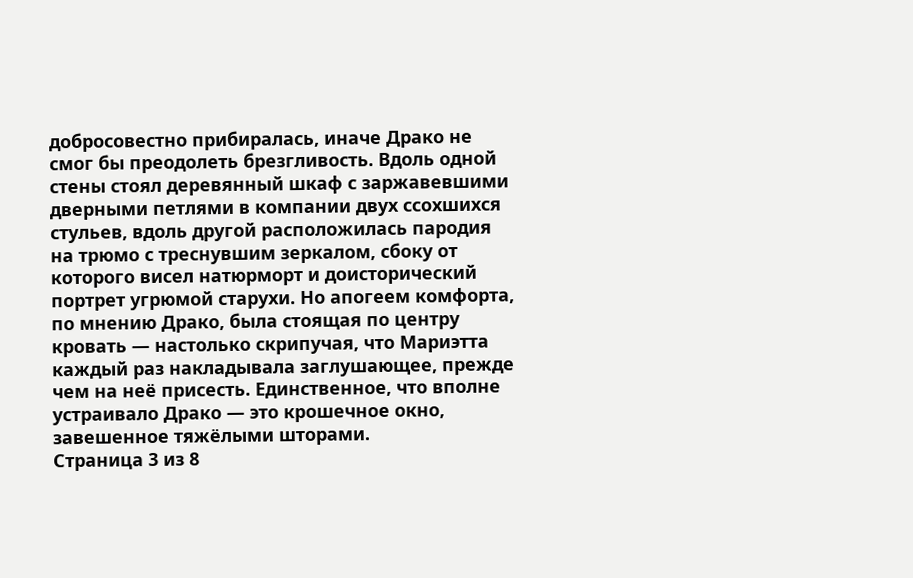добросовестно прибиралась, иначе Драко не смог бы преодолеть брезгливость. Вдоль одной стены стоял деревянный шкаф с заржавевшими дверными петлями в компании двух ссохшихся стульев, вдоль другой расположилась пародия на трюмо с треснувшим зеркалом, сбоку от которого висел натюрморт и доисторический портрет угрюмой старухи. Но апогеем комфорта, по мнению Драко, была стоящая по центру кровать — настолько скрипучая, что Мариэтта каждый раз накладывала заглушающее, прежде чем на неё присесть. Единственное, что вполне устраивало Драко — это крошечное окно, завешенное тяжёлыми шторами.
Страница 3 из 8